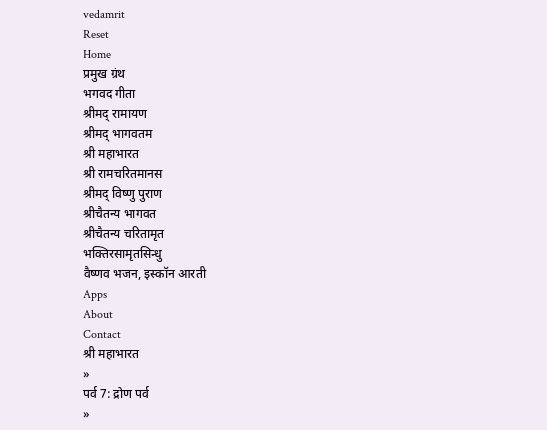vedamrit
Reset
Home
प्रमुख ग्रंथ
भगवद गीता
श्रीमद् रामायण
श्रीमद् भागवतम
श्री महाभारत
श्री रामचरितमानस
श्रीमद् विष्णु पुराण
श्रीचैतन्य भागवत
श्रीचैतन्य चरितामृत
भक्तिरसामृतसिन्धु
वैष्णव भजन, इस्कॉन आरती
Apps
About
Contact
श्री महाभारत
»
पर्व 7: द्रोण पर्व
»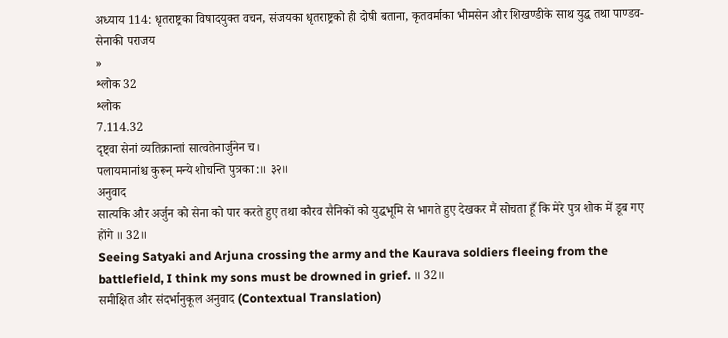अध्याय 114: धृतराष्ट्रका विषादयुक्त वचन, संजयका धृतराष्ट्रको ही दोषी बताना, कृतवर्माका भीमसेन और शिखण्डीके साथ युद्ध तथा पाण्डव-सेनाकी पराजय
»
श्लोक 32
श्लोक
7.114.32
दृष्ट्वा सेनां व्यतिक्रान्तां सात्वतेनार्जुनेन च।
पलायमानांश्च कुरून् मन्ये शोचन्ति पुत्रका:॥ ३२॥
अनुवाद
सात्यकि और अर्जुन को सेना को पार करते हुए तथा कौरव सैनिकों को युद्धभूमि से भागते हुए देखकर मैं सोचता हूँ कि मेरे पुत्र शोक में डूब गए होंगे ॥ 32॥
Seeing Satyaki and Arjuna crossing the army and the Kaurava soldiers fleeing from the battlefield, I think my sons must be drowned in grief. ॥ 32॥
समीक्षित और संदर्भानुकूल अनुवाद (Contextual Translation)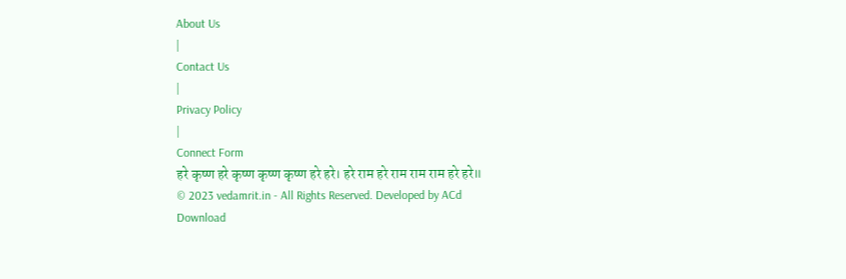About Us
|
Contact Us
|
Privacy Policy
|
Connect Form
हरे कृष्ण हरे कृष्ण कृष्ण कृष्ण हरे हरे। हरे राम हरे राम राम राम हरे हरे॥
© 2023 vedamrit.in - All Rights Reserved. Developed by ACd
Download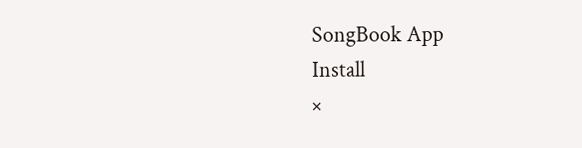SongBook App
Install
×